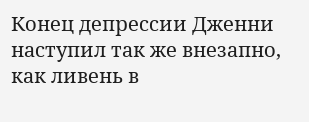Конец депрессии Дженни наступил так же внезапно, как ливень в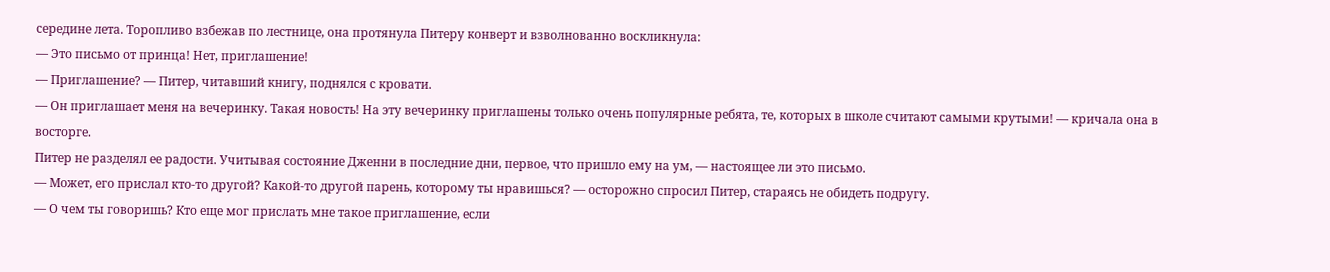середине лета. Торопливо взбежав по лестнице, она протянула Питеру конверт и взволнованно воскликнула:
— Это письмо от принца! Нет, приглашение!
— Приглашение? — Питер, читавший книгу, поднялся с кровати.
— Он приглашает меня на вечеринку. Такая новость! На эту вечеринку приглашены только очень популярные ребята, те, которых в школе считают самыми крутыми! — кричала она в восторге.
Питер не разделял ее радости. Учитывая состояние Дженни в последние дни, первое, что пришло ему на ум, — настоящее ли это письмо.
— Может, его прислал кто-то другой? Какой-то другой парень, которому ты нравишься? — осторожно спросил Питер, стараясь не обидеть подругу.
— О чем ты говоришь? Кто еще мог прислать мне такое приглашение, если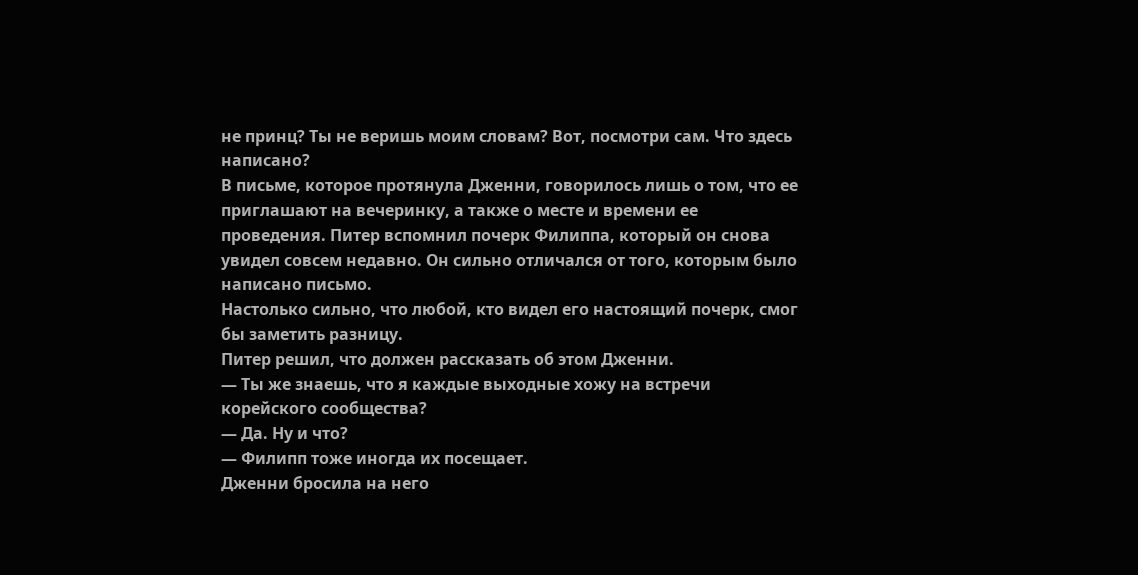не принц? Ты не веришь моим словам? Вот, посмотри сам. Что здесь написано?
В письме, которое протянула Дженни, говорилось лишь о том, что ее приглашают на вечеринку, а также о месте и времени ее проведения. Питер вспомнил почерк Филиппа, который он снова увидел совсем недавно. Он сильно отличался от того, которым было написано письмо.
Настолько сильно, что любой, кто видел его настоящий почерк, смог бы заметить разницу.
Питер решил, что должен рассказать об этом Дженни.
— Ты же знаешь, что я каждые выходные хожу на встречи корейского сообщества?
— Да. Ну и что?
— Филипп тоже иногда их посещает.
Дженни бросила на него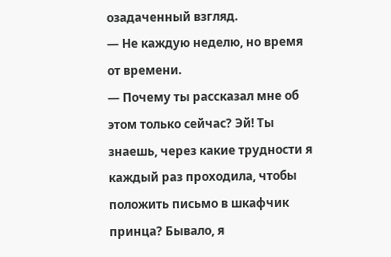озадаченный взгляд.
— Не каждую неделю, но время от времени.
— Почему ты рассказал мне об этом только сейчас? Эй! Ты знаешь, через какие трудности я каждый раз проходила, чтобы положить письмо в шкафчик принца? Бывало, я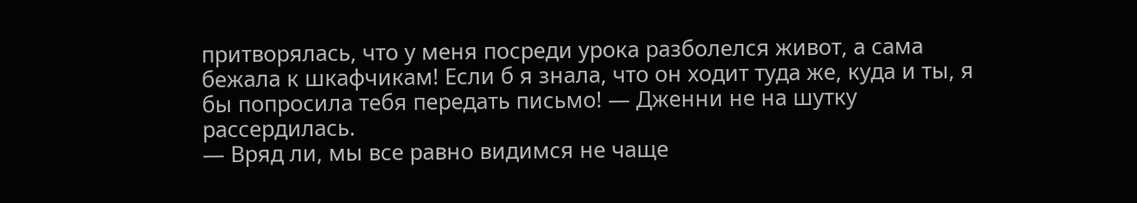притворялась, что у меня посреди урока разболелся живот, а сама бежала к шкафчикам! Если б я знала, что он ходит туда же, куда и ты, я бы попросила тебя передать письмо! — Дженни не на шутку рассердилась.
— Вряд ли, мы все равно видимся не чаще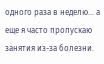одного раза в неделю… а еще я часто пропускаю занятия из-за болезни.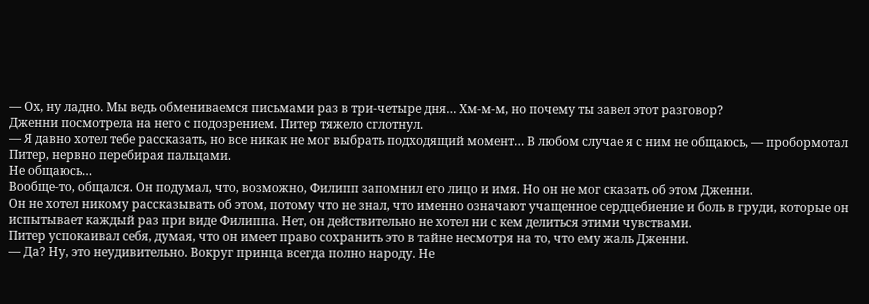— Ох, ну ладно. Мы ведь обмениваемся письмами раз в три-четыре дня… Хм-м-м, но почему ты завел этот разговор?
Дженни посмотрела на него с подозрением. Питер тяжело сглотнул.
— Я давно хотел тебе рассказать, но все никак не мог выбрать подходящий момент… В любом случае я с ним не общаюсь, — пробормотал Питер, нервно перебирая пальцами.
Не общаюсь…
Вообще-то, общался. Он подумал, что, возможно, Филипп запомнил его лицо и имя. Но он не мог сказать об этом Дженни.
Он не хотел никому рассказывать об этом, потому что не знал, что именно означают учащенное сердцебиение и боль в груди, которые он испытывает каждый раз при виде Филиппа. Нет, он действительно не хотел ни с кем делиться этими чувствами.
Питер успокаивал себя, думая, что он имеет право сохранить это в тайне несмотря на то, что ему жаль Дженни.
— Да? Ну, это неудивительно. Вокруг принца всегда полно народу. Не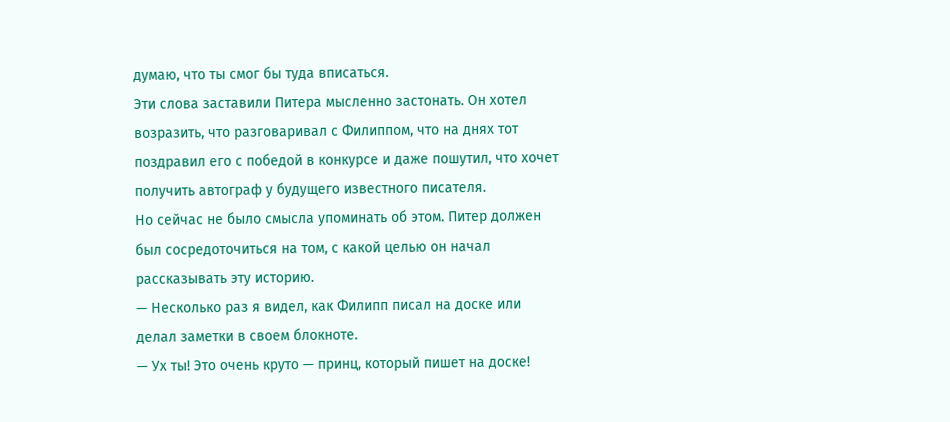думаю, что ты смог бы туда вписаться.
Эти слова заставили Питера мысленно застонать. Он хотел возразить, что разговаривал с Филиппом, что на днях тот поздравил его с победой в конкурсе и даже пошутил, что хочет получить автограф у будущего известного писателя.
Но сейчас не было смысла упоминать об этом. Питер должен был сосредоточиться на том, с какой целью он начал рассказывать эту историю.
— Несколько раз я видел, как Филипп писал на доске или делал заметки в своем блокноте.
— Ух ты! Это очень круто — принц, который пишет на доске!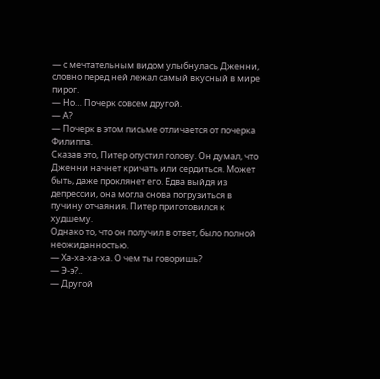— с мечтательным видом улыбнулась Дженни, словно перед ней лежал самый вкусный в мире пирог.
— Но… Почерк совсем другой.
— А?
— Почерк в этом письме отличается от почерка Филиппа.
Сказав это, Питер опустил голову. Он думал, что Дженни начнет кричать или сердиться. Может быть, даже проклянет его. Едва выйдя из депрессии, она могла снова погрузиться в пучину отчаяния. Питер приготовился к худшему.
Однако то, что он получил в ответ, было полной неожиданностью.
— Ха-ха-ха-ха. О чем ты говоришь?
— Э-э?..
— Другой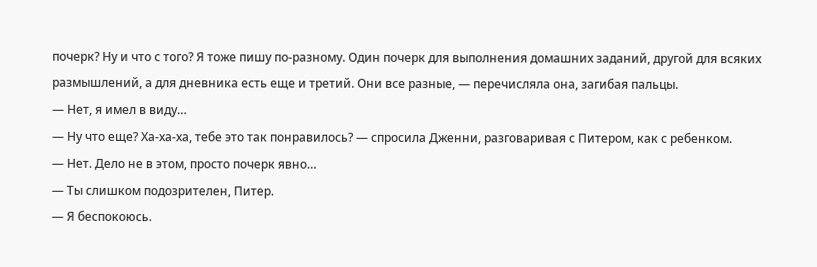почерк? Ну и что с того? Я тоже пишу по-разному. Один почерк для выполнения домашних заданий, другой для всяких размышлений, а для дневника есть еще и третий. Они все разные, — перечисляла она, загибая пальцы.
— Нет, я имел в виду…
— Ну что еще? Ха-ха-ха, тебе это так понравилось? — спросила Дженни, разговаривая с Питером, как с ребенком.
— Нет. Дело не в этом, просто почерк явно…
— Ты слишком подозрителен, Питер.
— Я беспокоюсь.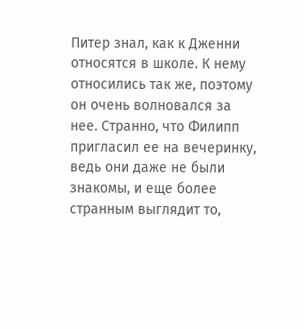Питер знал, как к Дженни относятся в школе. К нему относились так же, поэтому он очень волновался за нее. Странно, что Филипп пригласил ее на вечеринку, ведь они даже не были знакомы, и еще более странным выглядит то,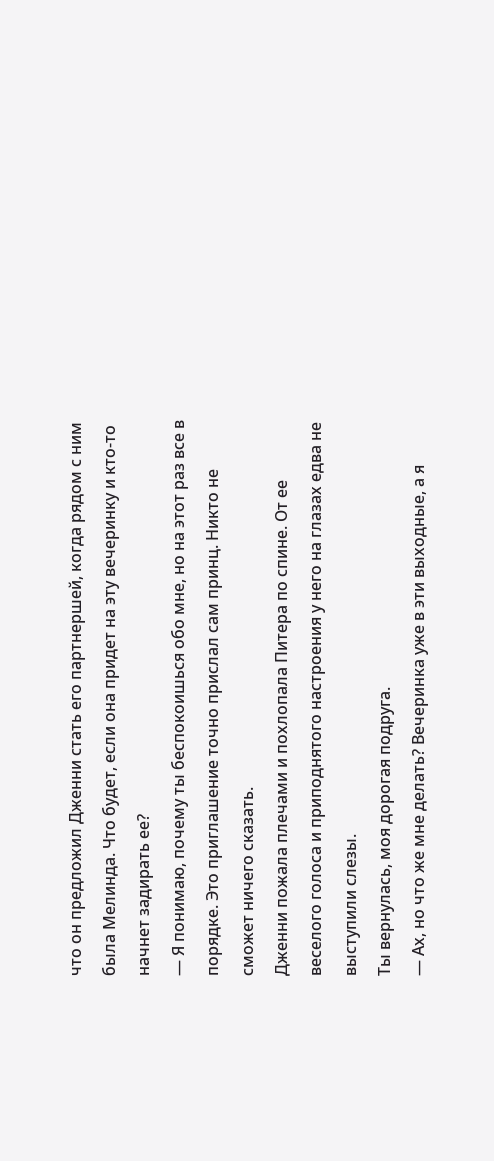что он предложил Дженни стать его партнершей, когда рядом с ним была Мелинда. Что будет, если она придет на эту вечеринку и кто-то начнет задирать ее?
— Я понимаю, почему ты беспокоишься обо мне, но на этот раз все в порядке. Это приглашение точно прислал сам принц. Никто не сможет ничего сказать.
Дженни пожала плечами и похлопала Питера по спине. От ее веселого голоса и приподнятого настроения у него на глазах едва не выступили слезы.
Ты вернулась, моя дорогая подруга.
— Ах, но что же мне делать? Вечеринка уже в эти выходные, а я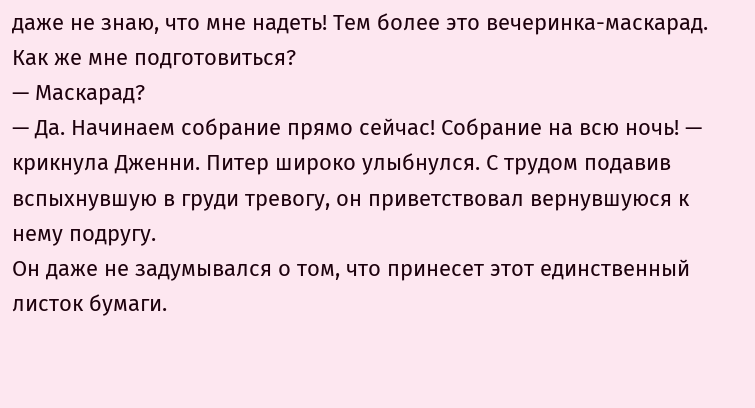даже не знаю, что мне надеть! Тем более это вечеринка-маскарад. Как же мне подготовиться?
— Маскарад?
— Да. Начинаем собрание прямо сейчас! Собрание на всю ночь! — крикнула Дженни. Питер широко улыбнулся. С трудом подавив вспыхнувшую в груди тревогу, он приветствовал вернувшуюся к нему подругу.
Он даже не задумывался о том, что принесет этот единственный листок бумаги.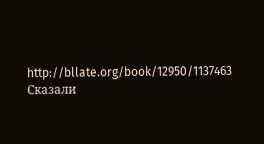http://bllate.org/book/12950/1137463
Сказали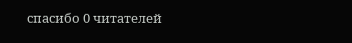спасибо 0 читателей